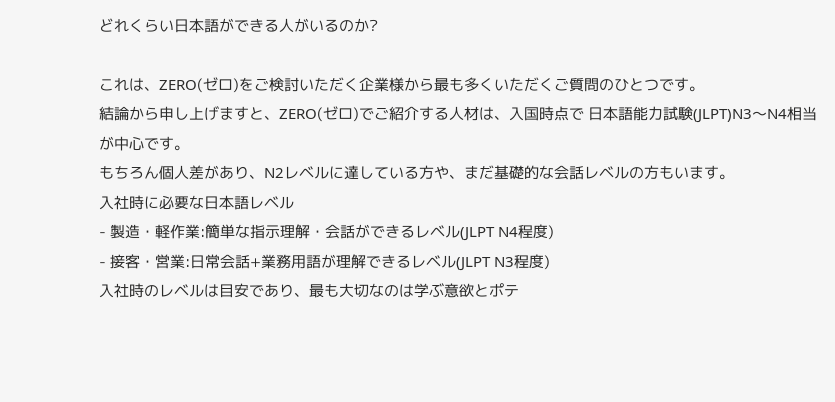どれくらい日本語ができる人がいるのか?

これは、ZERO(ゼロ)をご検討いただく企業様から最も多くいただくご質問のひとつです。
結論から申し上げますと、ZERO(ゼロ)でご紹介する人材は、入国時点で 日本語能力試験(JLPT)N3〜N4相当 が中心です。
もちろん個人差があり、N2レベルに達している方や、まだ基礎的な会話レベルの方もいます。
入社時に必要な日本語レベル
- 製造・軽作業:簡単な指示理解・会話ができるレベル(JLPT N4程度)
- 接客・営業:日常会話+業務用語が理解できるレベル(JLPT N3程度)
入社時のレベルは目安であり、最も大切なのは学ぶ意欲とポテ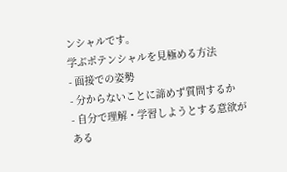ンシャルです。
学ぶポテンシャルを見極める方法
- 面接での姿勢
- 分からないことに諦めず質問するか
- 自分で理解・学習しようとする意欲がある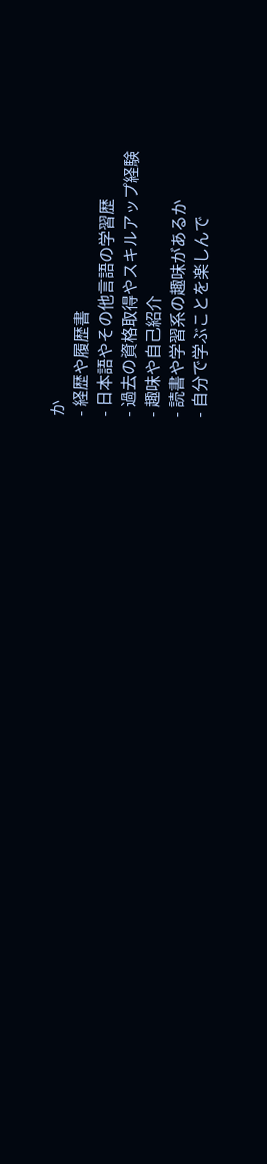か
- 経歴や履歴書
- 日本語やその他言語の学習歴
- 過去の資格取得やスキルアップ経験
- 趣味や自己紹介
- 読書や学習系の趣味があるか
- 自分で学ぶことを楽しんで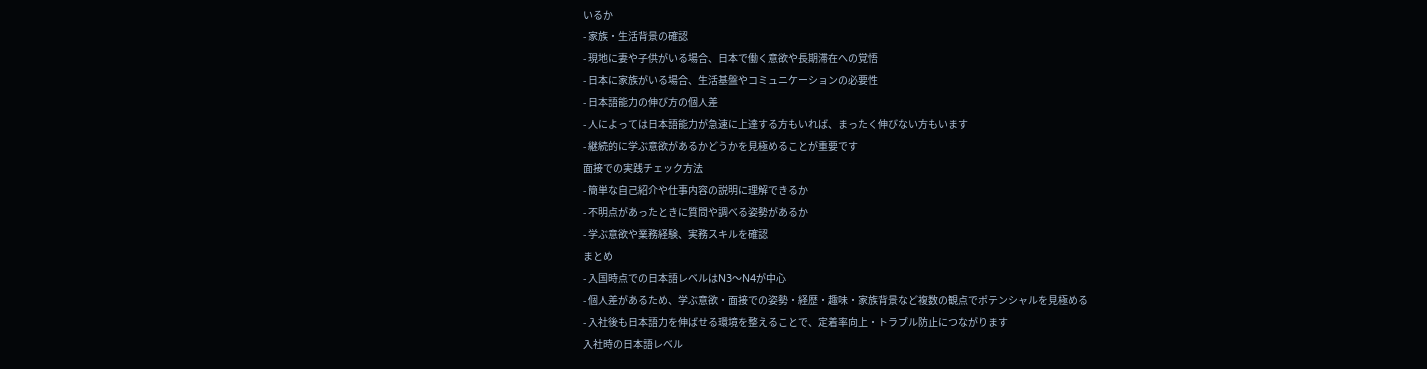いるか
- 家族・生活背景の確認
- 現地に妻や子供がいる場合、日本で働く意欲や長期滞在への覚悟
- 日本に家族がいる場合、生活基盤やコミュニケーションの必要性
- 日本語能力の伸び方の個人差
- 人によっては日本語能力が急速に上達する方もいれば、まったく伸びない方もいます
- 継続的に学ぶ意欲があるかどうかを見極めることが重要です
面接での実践チェック方法
- 簡単な自己紹介や仕事内容の説明に理解できるか
- 不明点があったときに質問や調べる姿勢があるか
- 学ぶ意欲や業務経験、実務スキルを確認
まとめ
- 入国時点での日本語レベルはN3〜N4が中心
- 個人差があるため、学ぶ意欲・面接での姿勢・経歴・趣味・家族背景など複数の観点でポテンシャルを見極める
- 入社後も日本語力を伸ばせる環境を整えることで、定着率向上・トラブル防止につながります
入社時の日本語レベル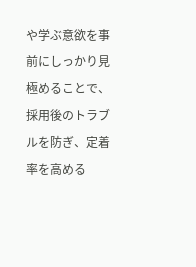や学ぶ意欲を事前にしっかり見極めることで、採用後のトラブルを防ぎ、定着率を高める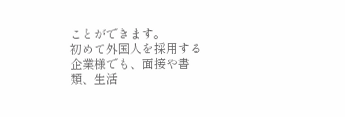ことができます。
初めて外国人を採用する企業様でも、面接や書類、生活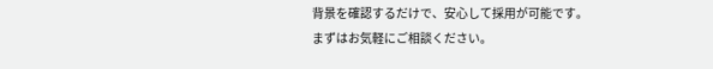背景を確認するだけで、安心して採用が可能です。
まずはお気軽にご相談ください。